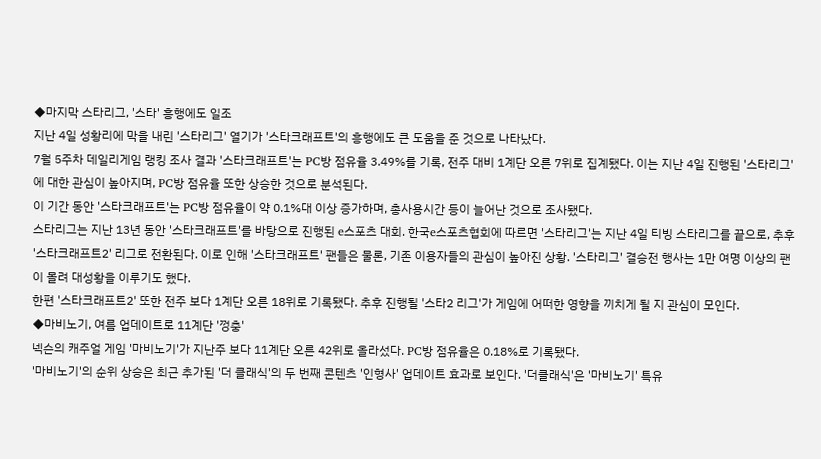◆마지막 스타리그, '스타' 흥행에도 일조
지난 4일 성황리에 막을 내린 '스타리그' 열기가 '스타크래프트'의 흥행에도 큰 도움을 준 것으로 나타났다.
7월 5주차 데일리게임 랭킹 조사 결과 '스타크래프트'는 PC방 점유율 3.49%를 기록, 전주 대비 1계단 오른 7위로 집계됐다. 이는 지난 4일 진행된 '스타리그'에 대한 관심이 높아지며, PC방 점유율 또한 상승한 것으로 분석된다.
이 기간 동안 '스타크래프트'는 PC방 점유율이 약 0.1%대 이상 증가하며, 총사용시간 등이 늘어난 것으로 조사됐다.
스타리그는 지난 13년 동안 '스타크래프트'를 바탕으로 진행된 e스포츠 대회. 한국e스포츠협회에 따르면 '스타리그'는 지난 4일 티빙 스타리그를 끝으로, 추후 '스타크래프트2' 리그로 전환된다. 이로 인해 '스타크래프트' 팬들은 물론, 기존 이용자들의 관심이 높아진 상황. '스타리그' 결승전 행사는 1만 여명 이상의 팬이 몰려 대성황을 이루기도 했다.
한편 '스타크래프트2' 또한 전주 보다 1계단 오른 18위로 기록됐다. 추후 진행될 '스타2 리그'가 게임에 어떠한 영향을 끼치게 될 지 관심이 모인다.
◆마비노기, 여름 업데이트로 11계단 '껑충'
넥슨의 캐주얼 게임 '마비노기'가 지난주 보다 11계단 오른 42위로 올라섰다. PC방 점유율은 0.18%로 기록됐다.
'마비노기'의 순위 상승은 최근 추가된 '더 클래식'의 두 번째 콘텐츠 '인형사' 업데이트 효과로 보인다. '더클래식'은 '마비노기' 특유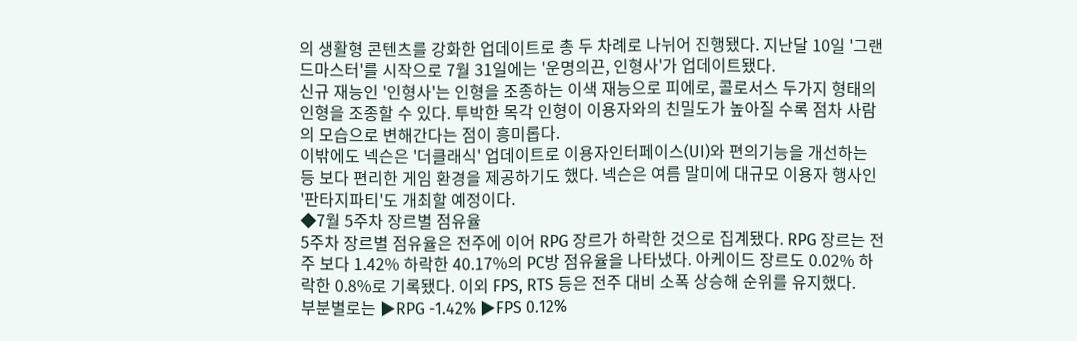의 생활형 콘텐츠를 강화한 업데이트로 총 두 차례로 나뉘어 진행됐다. 지난달 10일 '그랜드마스터'를 시작으로 7월 31일에는 '운명의끈, 인형사'가 업데이트됐다.
신규 재능인 '인형사'는 인형을 조종하는 이색 재능으로 피에로, 콜로서스 두가지 형태의 인형을 조종할 수 있다. 투박한 목각 인형이 이용자와의 친밀도가 높아질 수록 점차 사람의 모습으로 변해간다는 점이 흥미롭다.
이밖에도 넥슨은 '더클래식' 업데이트로 이용자인터페이스(UI)와 편의기능을 개선하는 등 보다 편리한 게임 환경을 제공하기도 했다. 넥슨은 여름 말미에 대규모 이용자 행사인 '판타지파티'도 개최할 예정이다.
◆7월 5주차 장르별 점유율
5주차 장르별 점유율은 전주에 이어 RPG 장르가 하락한 것으로 집계됐다. RPG 장르는 전주 보다 1.42% 하락한 40.17%의 PC방 점유율을 나타냈다. 아케이드 장르도 0.02% 하락한 0.8%로 기록됐다. 이외 FPS, RTS 등은 전주 대비 소폭 상승해 순위를 유지했다.
부분별로는 ▶RPG -1.42% ▶FPS 0.12%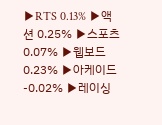▶RTS 0.13% ▶액션 0.25% ▶스포츠 0.07% ▶웹보드 0.23% ▶아케이드 -0.02% ▶레이싱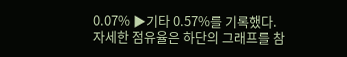0.07% ▶기타 0.57%를 기록했다.
자세한 점유율은 하단의 그래프를 참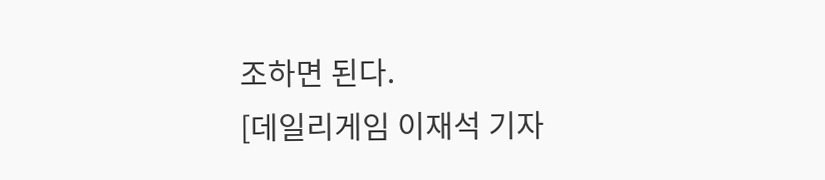조하면 된다.
[데일리게임 이재석 기자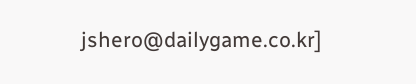jshero@dailygame.co.kr]